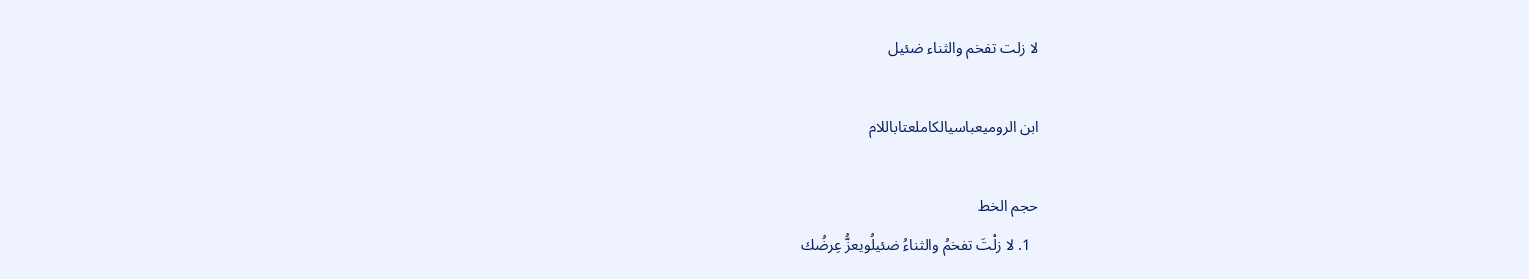لا زلت تفخم والثناء ضئيل

ابن الروميعباسيالكاملعتاباللام

حجم الخط
  1. لا زلْتَ تفخمُ والثناءُ ضئيلُويعزُّ عِرضُك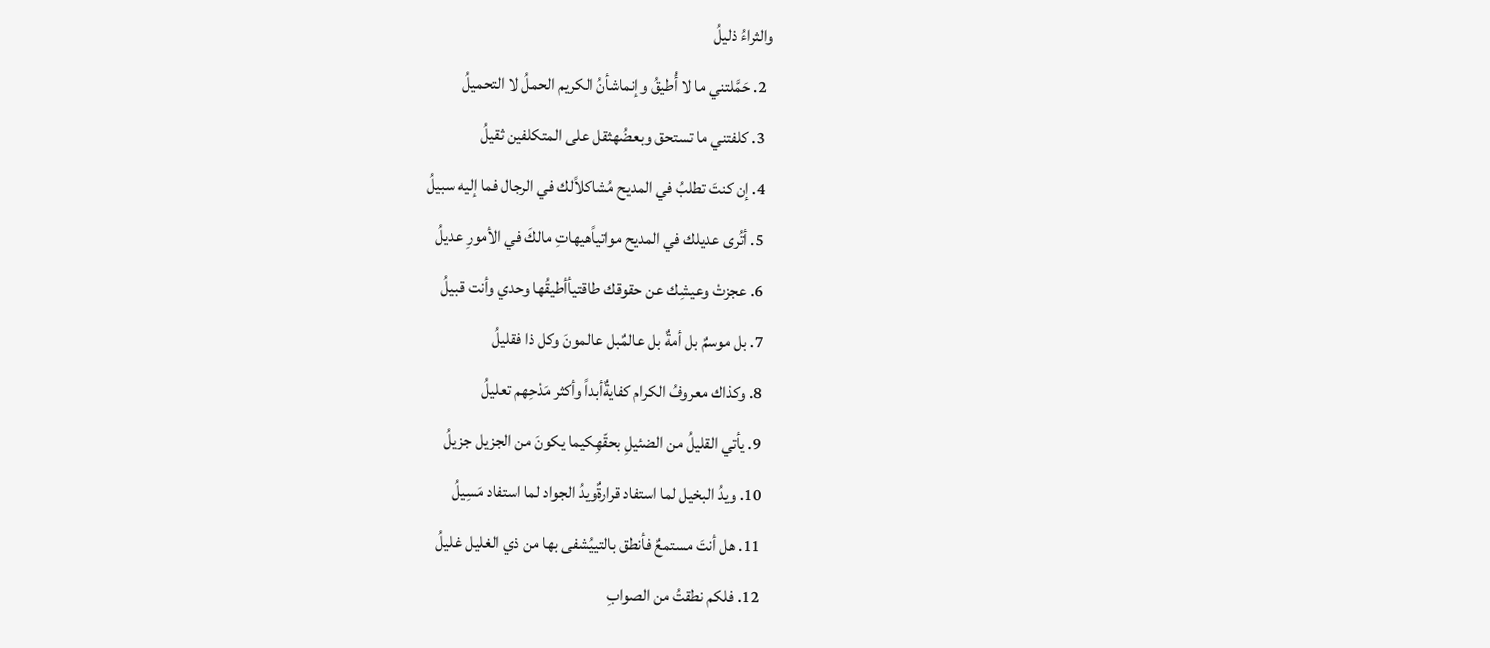والثراءُ ذليلُ
  2. حَمَّلتني ما لا أُطيقُ وإنماشأنُ الكريم الحملُ لا التحميلُ
  3. كلفتني ما تستحق وبعضُهثقل على المتكلفين ثقيلُ
  4. إن كنتَ تطلبُ في المديح مُشاكلاًلك في الرجال فما إليه سبيلُ
  5. أتُرى عديلك في المديح مواتياًهيهاتِ مالكَ في الأمورِ عديلُ
  6. عجزتْ وعيشِك عن حقوقك طاقتيأأطيقُها وحدي وأنت قبيلُ
  7. بل موسمٌ بل أمةٌ بل عالمٌبل عالمونَ وكل ذا فقليلُ
  8. وكذاك معروفُ الكرام كفايةٌأبداً وأكثر مَدْحِهم تعليلُ
  9. يأتي القليلُ من الضئيلِ بحقّهِكيما يكونَ من الجزيل جزيلُ
  10. ويدُ البخيل لما استفاد قرارةٌويدُ الجواد لما استفاد مَسِيلُ
  11. هل أنتَ مستمعٌ فأنطق بالتييُشفى بها من ذي الغليل غليلُ
  12. فلكم نطقتُ من الصوابِ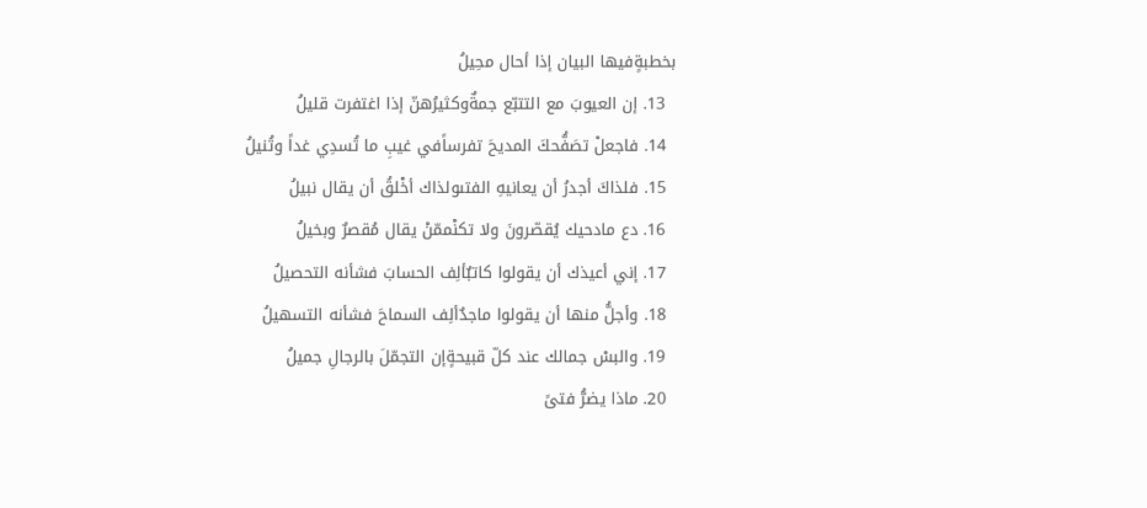بخطبةٍفيها البيان إذا أحال محِيلُ
  13. إن العيوبَ مع التتبّع جمةٌوكثيرُهنّ إذا اغتفرت قليلُ
  14. فاجعلْ تصَفُّحكَ المديحَ تفرساًفي غيبِ ما تُسدِي غداً وتُنيلُ
  15. فلذاكَ أجدرُ أن يعانيهِ الفتىولذاك أخْلقُ أن يقال نبيلُ
  16. دع مادحيك يُقصّرونَ ولا تكنْممّنْ يقال مُقصرٌ وبخيلُ
  17. إني أعيذك أن يقولوا كاتبٌألِف الحسابَ فشأنه التحصيلُ
  18. وأجلُّ منها أن يقولوا ماجدٌألِف السماحَ فشأنه التسهيلُ
  19. والبسْ جمالك عند كلّ قبيحةٍإن التجمّلَ بالرجالِ جميلُ
  20. ماذا يضرُّ فتىً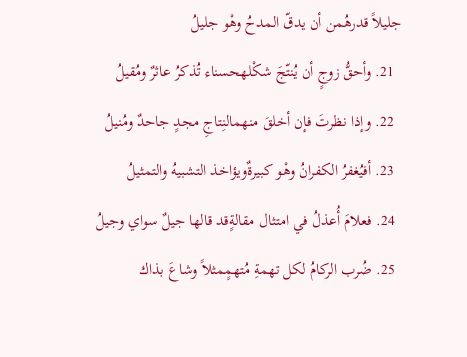جليلاً قدرهُمن أن يدقّ المدحُ وهْو جليلُ
  21. وأحقُّ زوجٍ أن يُنتّجَ شكْلهحسناء تُذكرُ عاثرٌ ومُقيلُ
  22. وإذا نظرتَ فإن أخلقَ منهمالنِتاجِ مجدٍ جاحدٌ ومُنيلُ
  23. أفيُغفرُ الكفرانُ وهْو كبيرةٌويؤاخذ التشبيهُ والتمثيلُ
  24. فعلامَ أُعذلُ في امتثال مقالةٍقد قالها جيلٌ سواي وجيلُ
  25. ضُرب الركامُ لكل تهمةِ مُتهمٍمثلاً وشاعَ بذاك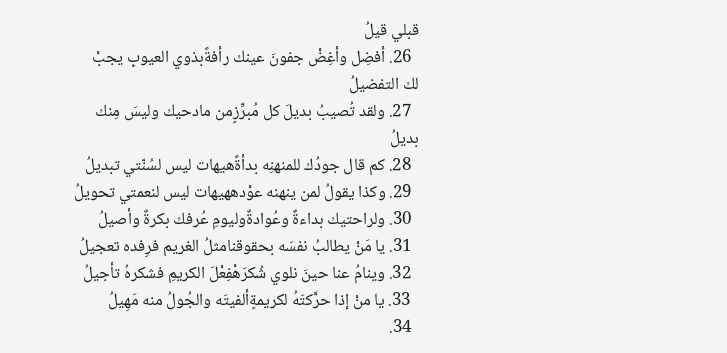قبلي قيلُ
  26. أفضِل وأغِضْ جفونَ عينك رأفةًبذوي العيوبِ يجبْ لك التفضيلُ
  27. ولقد تُصيبُ بديلَ كل مُبرِّزٍمن مادحيك وليسَ مِنك بديلُ
  28. كم قال جودُك للمنهنِه بدأةًهيهات ليس لسُنّتي تبديلُ
  29. وكذا يقولُ لمن ينهنه عوْدههيهات ليس لنعمتي تحويلُ
  30. ولراحتيك بداءةٌ وعُوادةٌوليومِ عُرفك بكرةٌ وأصيلُ
  31. يا مَنْ يطالبُ نفسَه بحقوقنامثلُ الغريم فرِفده تعجيلُ
  32. وينامُ عنا حينَ نلوي شُكرَهْفِعْلَ الكريمِ فشكرهُ تأجيلُ
  33. يا منْ إذا حرَّكتَهُ لكريمةٍألفيتَه والجُولُ منه مَهِيلُ
  34.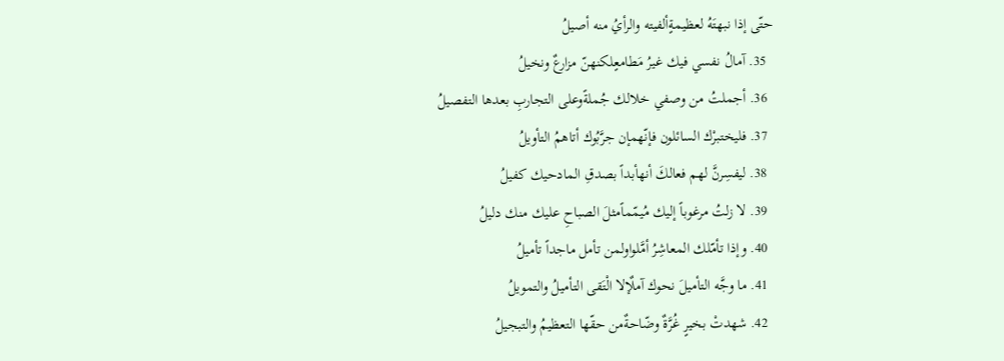حتّى إذا نبهتَهُ لعظيمةٍألفيته والرأيُ منه أصيلُ
  35. آمالُ نفسي فيك غيرُ مَطامعٍلكنهنّ مزارعٌ ونخيلُ
  36. أجملتُ من وصفي خلالك جُملةًوعلى التجاربِ بعدها التفصيلُ
  37. فليختبرْك السائلون فإنّهمإن جرَّبُوك أتاهمُ التأويلُ
  38. ليفسِرنَّ لهم فعالكَ أنهأبداً بصدقِ المادحيك كفيلُ
  39. لا زلتُ مرغوباً إليك مُيمّماًمثلَ الصباحِ عليك منك دليلُ
  40. وإذا تأمّلك المعاشِرُ أمَّلواولمن تأمل ماجداً تأميلُ
  41. ما وجَّه التأميلَ نحوك آملٌإلا الْتَقى التأميلُ والتمويلُ
  42. شهدتْ بخيرٍ غُرَّةٌ وضّاحةٌمن حقّها التعظيمُ والتبجيلُ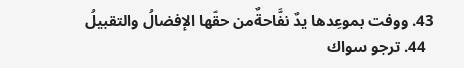43. ووفت بموعِدها يدٌ نفَّاحةٌمن حقّها الإفضالُ والتقبيلُ
  44. ترجو سواك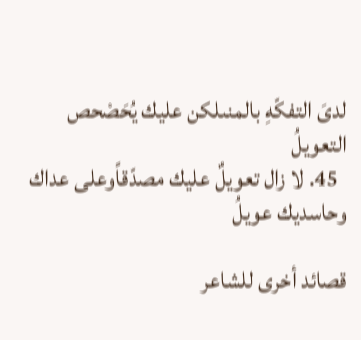لدىَ التفكّهِ بالمنىلكن عليك يُحَصْحص التعويلُ
  45. لا زال تعويلٌ عليك مصدّقاًوعلى عداك وحاسديك عويلُ

قصائد أخرى للشاعر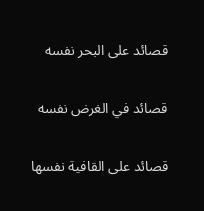قصائد على البحر نفسه

قصائد في الغرض نفسه

قصائد على القافية نفسها